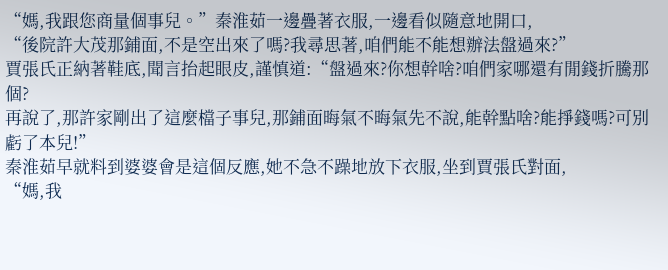“媽,我跟您商量個事兒。”秦淮茹一邊疊著衣服,一邊看似隨意地開口,
“後院許大茂那鋪面,不是空出來了嗎?我尋思著,咱們能不能想辦法盤過來?”
賈張氏正納著鞋底,聞言抬起眼皮,謹慎道:“盤過來?你想幹啥?咱們家哪還有閒錢折騰那個?
再說了,那許家剛出了這麼檔子事兒,那鋪面晦氣不晦氣先不說,能幹點啥?能掙錢嗎?可別虧了本兒!”
秦淮茹早就料到婆婆會是這個反應,她不急不躁地放下衣服,坐到賈張氏對面,
“媽,我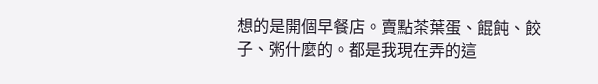想的是開個早餐店。賣點茶葉蛋、餛飩、餃子、粥什麼的。都是我現在弄的這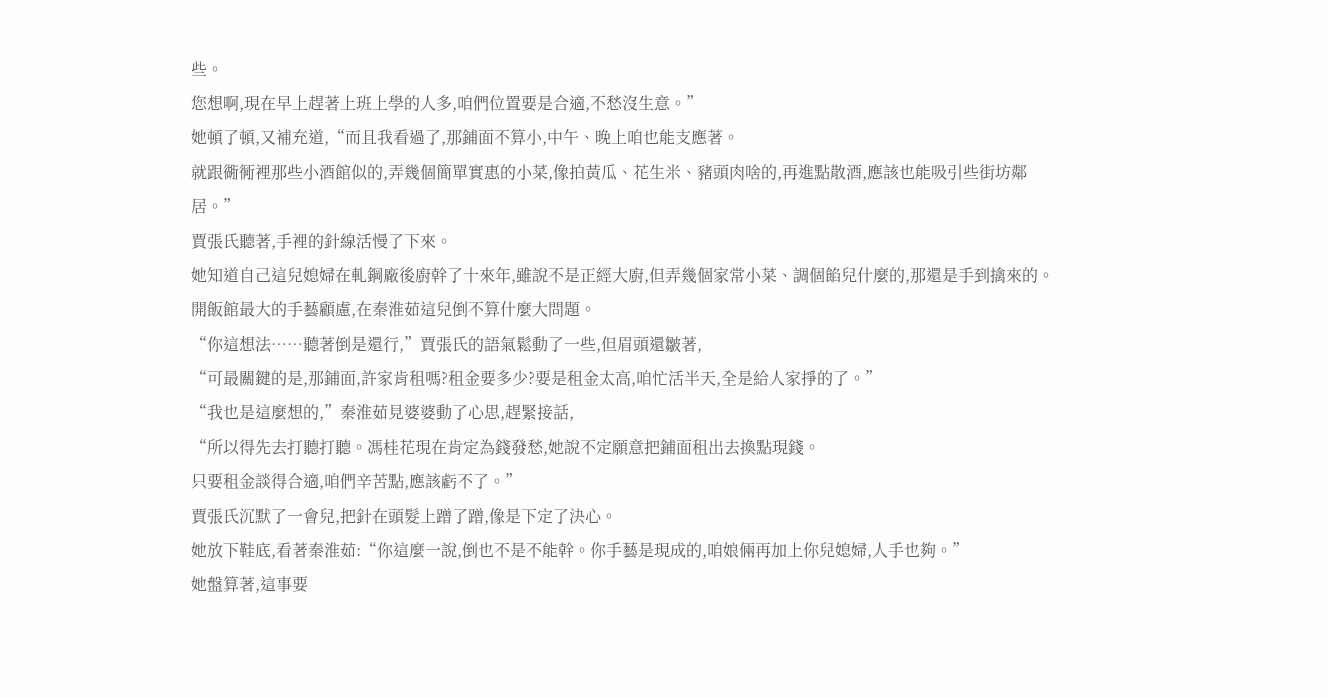些。
您想啊,現在早上趕著上班上學的人多,咱們位置要是合適,不愁沒生意。”
她頓了頓,又補充道,“而且我看過了,那鋪面不算小,中午、晚上咱也能支應著。
就跟衚衕裡那些小酒館似的,弄幾個簡單實惠的小菜,像拍黃瓜、花生米、豬頭肉啥的,再進點散酒,應該也能吸引些街坊鄰居。”
賈張氏聽著,手裡的針線活慢了下來。
她知道自己這兒媳婦在軋鋼廠後廚幹了十來年,雖說不是正經大廚,但弄幾個家常小菜、調個餡兒什麼的,那還是手到擒來的。
開飯館最大的手藝顧慮,在秦淮茹這兒倒不算什麼大問題。
“你這想法……聽著倒是還行,”賈張氏的語氣鬆動了一些,但眉頭還皺著,
“可最關鍵的是,那鋪面,許家肯租嗎?租金要多少?要是租金太高,咱忙活半天,全是給人家掙的了。”
“我也是這麼想的,”秦淮茹見婆婆動了心思,趕緊接話,
“所以得先去打聽打聽。馮桂花現在肯定為錢發愁,她說不定願意把鋪面租出去換點現錢。
只要租金談得合適,咱們辛苦點,應該虧不了。”
賈張氏沉默了一會兒,把針在頭髮上蹭了蹭,像是下定了決心。
她放下鞋底,看著秦淮茹:“你這麼一說,倒也不是不能幹。你手藝是現成的,咱娘倆再加上你兒媳婦,人手也夠。”
她盤算著,這事要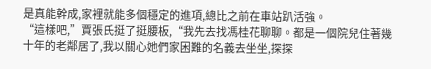是真能幹成,家裡就能多個穩定的進項,總比之前在車站趴活強。
“這樣吧,”賈張氏挺了挺腰板,“我先去找馮桂花聊聊。都是一個院兒住著幾十年的老鄰居了,我以關心她們家困難的名義去坐坐,探探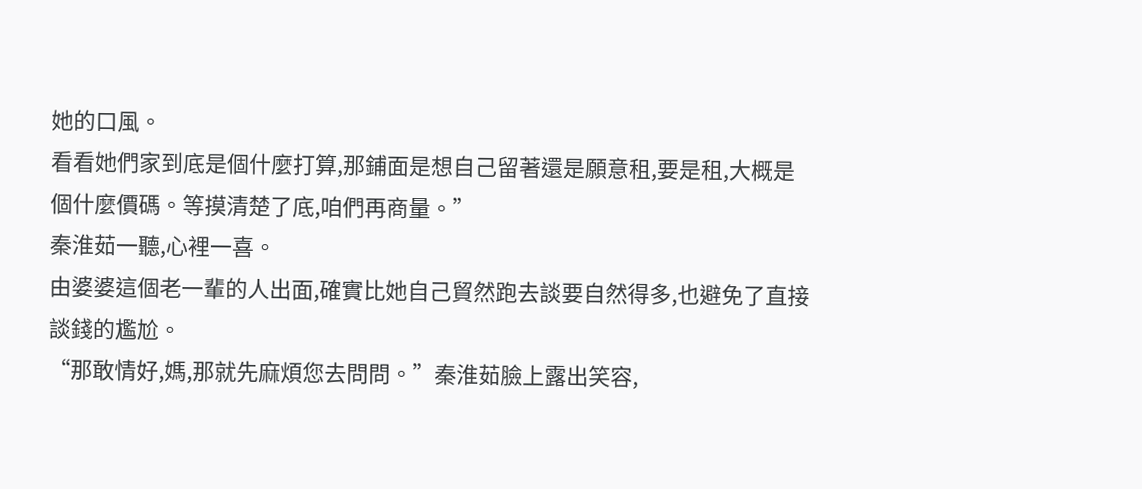她的口風。
看看她們家到底是個什麼打算,那鋪面是想自己留著還是願意租,要是租,大概是個什麼價碼。等摸清楚了底,咱們再商量。”
秦淮茹一聽,心裡一喜。
由婆婆這個老一輩的人出面,確實比她自己貿然跑去談要自然得多,也避免了直接談錢的尷尬。
“那敢情好,媽,那就先麻煩您去問問。”秦淮茹臉上露出笑容,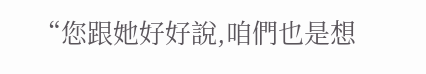“您跟她好好說,咱們也是想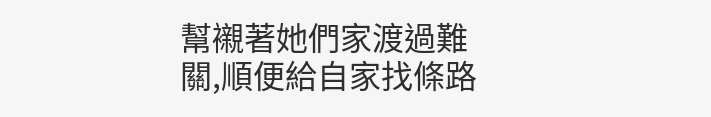幫襯著她們家渡過難關,順便給自家找條路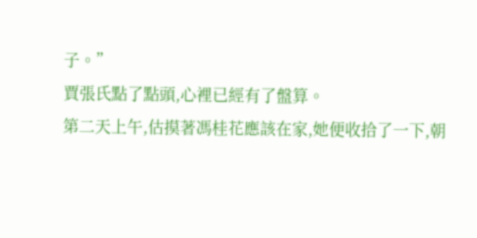子。”
賈張氏點了點頭,心裡已經有了盤算。
第二天上午,估摸著馮桂花應該在家,她便收拾了一下,朝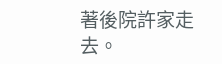著後院許家走去。